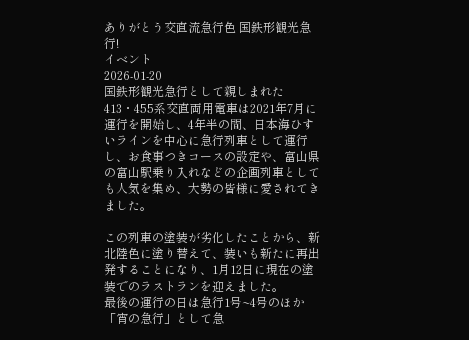ありがとう交直流急行色 国鉄形観光急行!
イベント
2026-01-20
国鉄形観光急行として親しまれた413・455系交直両用電車は2021年7月に運行を開始し、4年半の間、日本海ひすいラインを中心に急行列車として運行し、お食事つきコースの設定や、富山県の富山駅乗り入れなどの企画列車としても人気を集め、大勢の皆様に愛されてきました。

この列車の塗装が劣化したことから、新北陸色に塗り替えて、装いも新たに再出発することになり、1月12日に現在の塗装でのラストランを迎えました。
最後の運行の日は急行1号~4号のほか「宵の急行」として急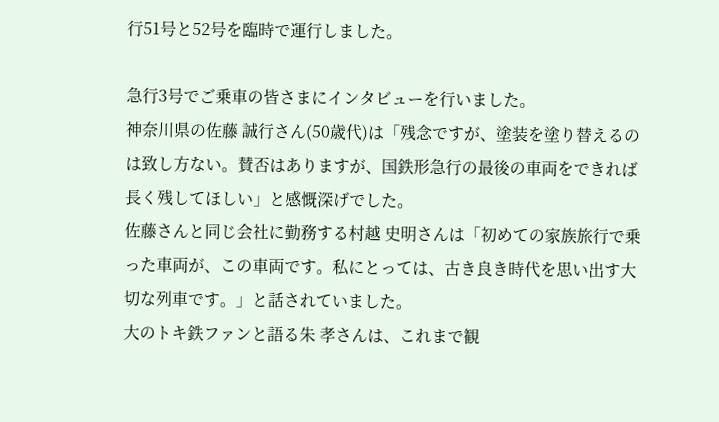行51号と52号を臨時で運行しました。

急行3号でご乗車の皆さまにインタビューを行いました。
神奈川県の佐藤 誠行さん(50歳代)は「残念ですが、塗装を塗り替えるのは致し方ない。賛否はありますが、国鉄形急行の最後の車両をできれば長く残してほしい」と感慨深げでした。
佐藤さんと同じ会社に勤務する村越 史明さんは「初めての家族旅行で乗った車両が、この車両です。私にとっては、古き良き時代を思い出す大切な列車です。」と話されていました。
大のトキ鉄ファンと語る朱 孝さんは、これまで観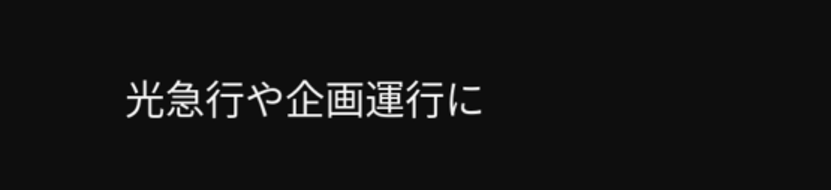光急行や企画運行に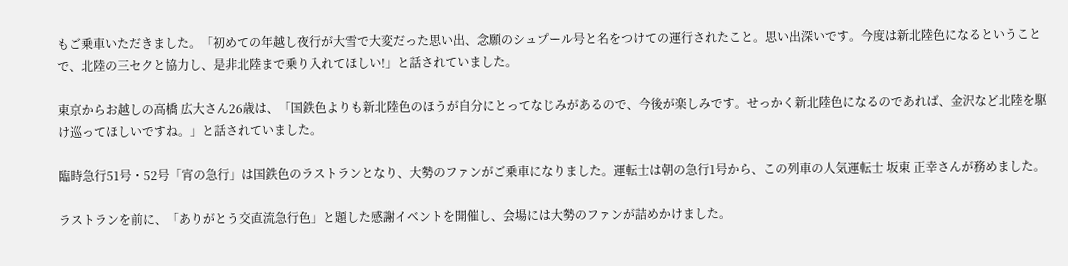もご乗車いただきました。「初めての年越し夜行が大雪で大変だった思い出、念願のシュプール号と名をつけての運行されたこと。思い出深いです。今度は新北陸色になるということで、北陸の三セクと協力し、是非北陸まで乗り入れてほしい!」と話されていました。

東京からお越しの高橋 広大さん26歳は、「国鉄色よりも新北陸色のほうが自分にとってなじみがあるので、今後が楽しみです。せっかく新北陸色になるのであれば、金沢など北陸を駆け巡ってほしいですね。」と話されていました。

臨時急行51号・52号「宵の急行」は国鉄色のラストランとなり、大勢のファンがご乗車になりました。運転士は朝の急行1号から、この列車の人気運転士 坂東 正幸さんが務めました。

ラストランを前に、「ありがとう交直流急行色」と題した感謝イベントを開催し、会場には大勢のファンが詰めかけました。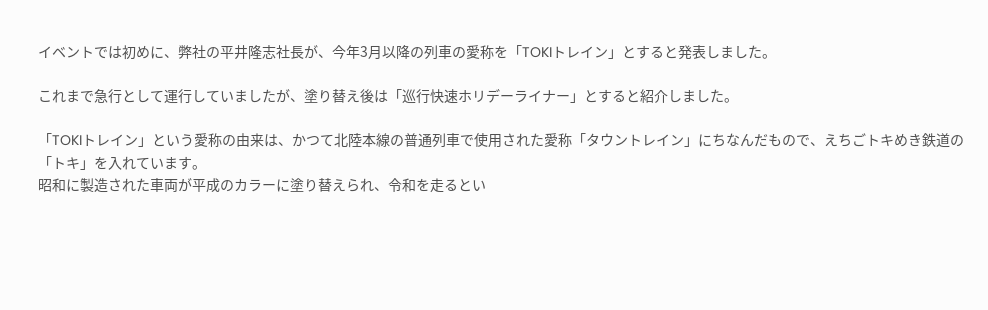イベントでは初めに、弊社の平井隆志社長が、今年3月以降の列車の愛称を「TOKIトレイン」とすると発表しました。

これまで急行として運行していましたが、塗り替え後は「巡行快速ホリデーライナー」とすると紹介しました。

「TOKIトレイン」という愛称の由来は、かつて北陸本線の普通列車で使用された愛称「タウントレイン」にちなんだもので、えちごトキめき鉄道の「トキ」を入れています。
昭和に製造された車両が平成のカラーに塗り替えられ、令和を走るとい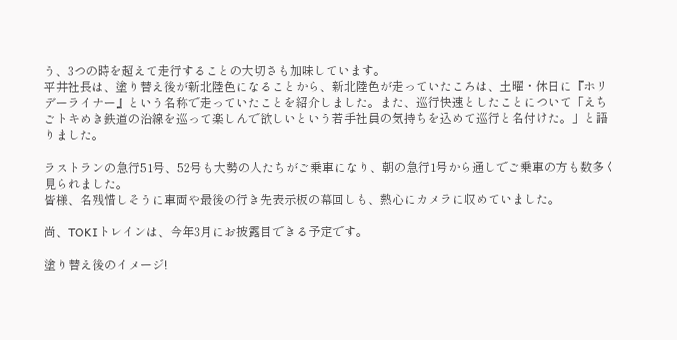う、3つの時を超えて走行することの大切さも加味しています。
平井社長は、塗り替え後が新北陸色になることから、新北陸色が走っていたころは、土曜・休日に『ホリデーライナー』という名称で走っていたことを紹介しました。また、巡行快速としたことについて「えちごトキめき鉄道の沿線を巡って楽しんで欲しいという若手社員の気持ちを込めて巡行と名付けた。」と語りました。

ラストランの急行51号、52号も大勢の人たちがご乗車になり、朝の急行1号から通しでご乗車の方も数多く見られました。
皆様、名残惜しそうに車両や最後の行き先表示板の幕回しも、熱心にカメラに収めていました。

尚、TOKIトレインは、今年3月にお披露目できる予定です。

塗り替え後のイメージ!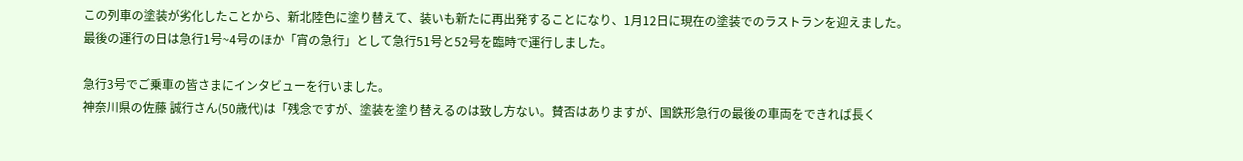この列車の塗装が劣化したことから、新北陸色に塗り替えて、装いも新たに再出発することになり、1月12日に現在の塗装でのラストランを迎えました。
最後の運行の日は急行1号~4号のほか「宵の急行」として急行51号と52号を臨時で運行しました。

急行3号でご乗車の皆さまにインタビューを行いました。
神奈川県の佐藤 誠行さん(50歳代)は「残念ですが、塗装を塗り替えるのは致し方ない。賛否はありますが、国鉄形急行の最後の車両をできれば長く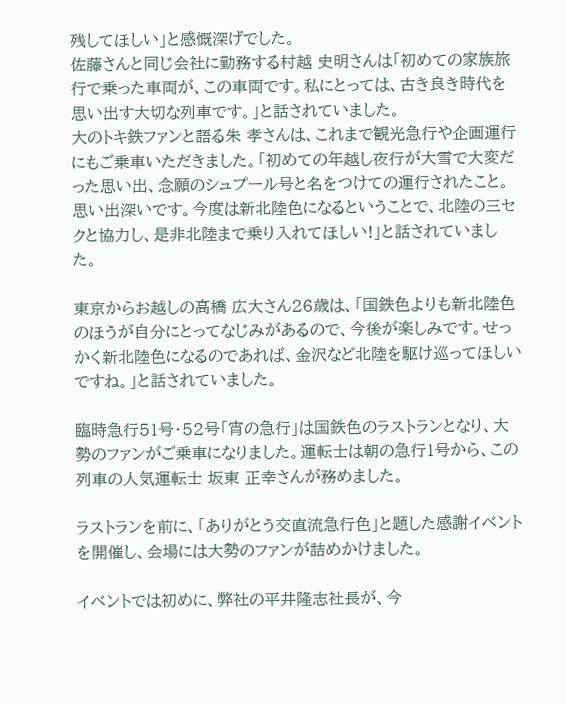残してほしい」と感慨深げでした。
佐藤さんと同じ会社に勤務する村越 史明さんは「初めての家族旅行で乗った車両が、この車両です。私にとっては、古き良き時代を思い出す大切な列車です。」と話されていました。
大のトキ鉄ファンと語る朱 孝さんは、これまで観光急行や企画運行にもご乗車いただきました。「初めての年越し夜行が大雪で大変だった思い出、念願のシュプール号と名をつけての運行されたこと。思い出深いです。今度は新北陸色になるということで、北陸の三セクと協力し、是非北陸まで乗り入れてほしい!」と話されていました。

東京からお越しの高橋 広大さん26歳は、「国鉄色よりも新北陸色のほうが自分にとってなじみがあるので、今後が楽しみです。せっかく新北陸色になるのであれば、金沢など北陸を駆け巡ってほしいですね。」と話されていました。

臨時急行51号・52号「宵の急行」は国鉄色のラストランとなり、大勢のファンがご乗車になりました。運転士は朝の急行1号から、この列車の人気運転士 坂東 正幸さんが務めました。

ラストランを前に、「ありがとう交直流急行色」と題した感謝イベントを開催し、会場には大勢のファンが詰めかけました。

イベントでは初めに、弊社の平井隆志社長が、今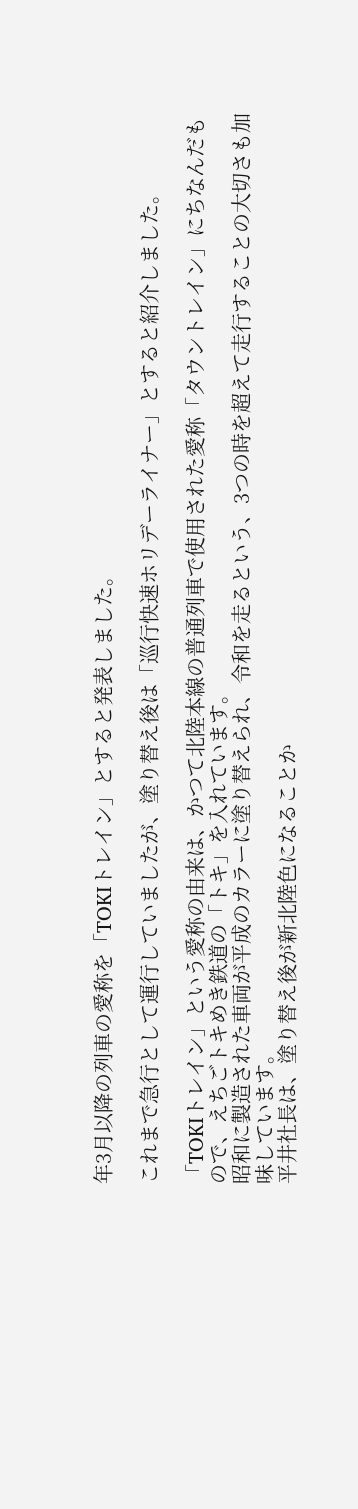年3月以降の列車の愛称を「TOKIトレイン」とすると発表しました。

これまで急行として運行していましたが、塗り替え後は「巡行快速ホリデーライナー」とすると紹介しました。

「TOKIトレイン」という愛称の由来は、かつて北陸本線の普通列車で使用された愛称「タウントレイン」にちなんだもので、えちごトキめき鉄道の「トキ」を入れています。
昭和に製造された車両が平成のカラーに塗り替えられ、令和を走るという、3つの時を超えて走行することの大切さも加味しています。
平井社長は、塗り替え後が新北陸色になることか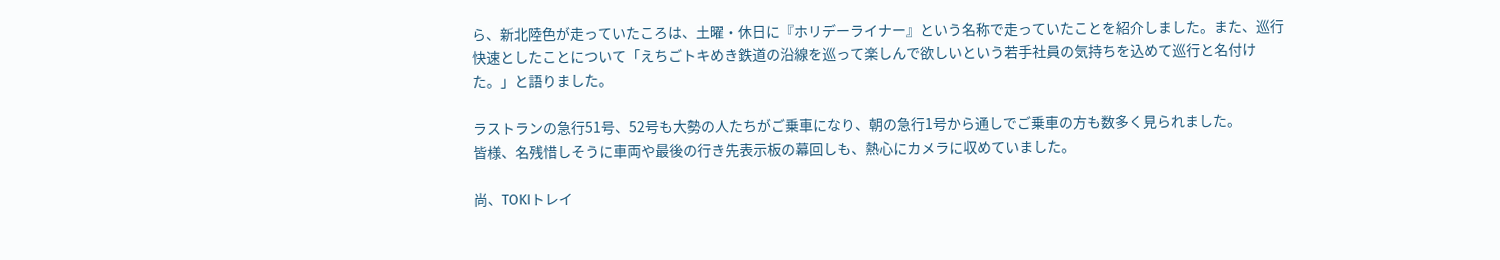ら、新北陸色が走っていたころは、土曜・休日に『ホリデーライナー』という名称で走っていたことを紹介しました。また、巡行快速としたことについて「えちごトキめき鉄道の沿線を巡って楽しんで欲しいという若手社員の気持ちを込めて巡行と名付けた。」と語りました。

ラストランの急行51号、52号も大勢の人たちがご乗車になり、朝の急行1号から通しでご乗車の方も数多く見られました。
皆様、名残惜しそうに車両や最後の行き先表示板の幕回しも、熱心にカメラに収めていました。

尚、TOKIトレイ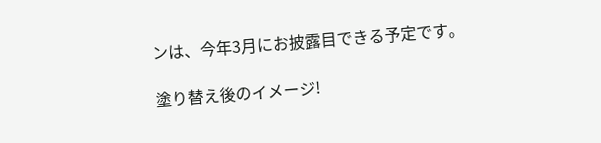ンは、今年3月にお披露目できる予定です。

塗り替え後のイメージ!